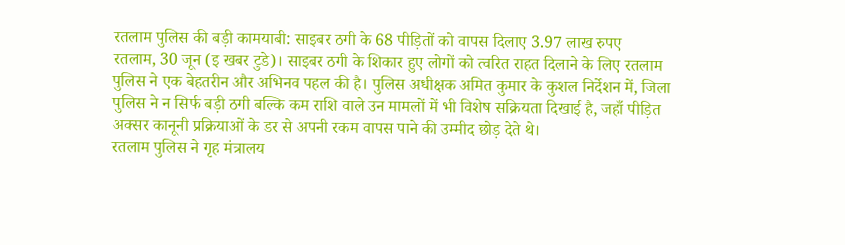रतलाम पुलिस की बड़ी कामयाबी: साइबर ठगी के 68 पीड़ितों को वापस दिलाए 3.97 लाख रुपए
रतलाम, 30 जून (इ खबर टुडे)। साइबर ठगी के शिकार हुए लोगों को त्वरित राहत दिलाने के लिए रतलाम पुलिस ने एक बेहतरीन और अभिनव पहल की है। पुलिस अधीक्षक अमित कुमार के कुशल निर्देशन में, जिला पुलिस ने न सिर्फ बड़ी ठगी बल्कि कम राशि वाले उन मामलों में भी विशेष सक्रियता दिखाई है, जहाँ पीड़ित अक्सर कानूनी प्रक्रियाओं के डर से अपनी रकम वापस पाने की उम्मीद छोड़ देते थे।
रतलाम पुलिस ने गृह मंत्रालय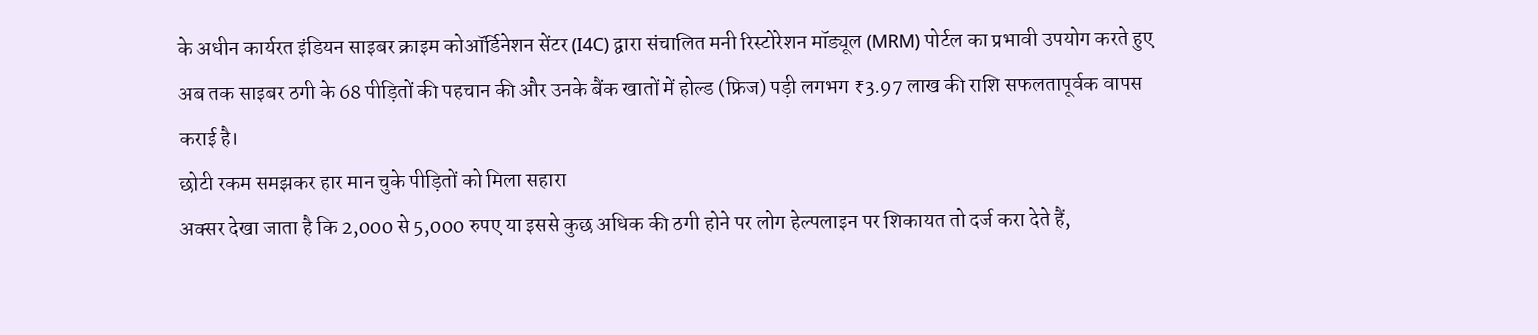के अधीन कार्यरत इंडियन साइबर क्राइम कोऑर्डिनेशन सेंटर (I4C) द्वारा संचालित मनी रिस्टोरेशन मॉड्यूल (MRM) पोर्टल का प्रभावी उपयोग करते हुए अब तक साइबर ठगी के 68 पीड़ितों की पहचान की और उनके बैंक खातों में होल्ड (फ्रिज) पड़ी लगभग ₹3.97 लाख की राशि सफलतापूर्वक वापस कराई है।
छोटी रकम समझकर हार मान चुके पीड़ितों को मिला सहारा
अक्सर देखा जाता है कि 2,000 से 5,000 रुपए या इससे कुछ अधिक की ठगी होने पर लोग हेल्पलाइन पर शिकायत तो दर्ज करा देते हैं,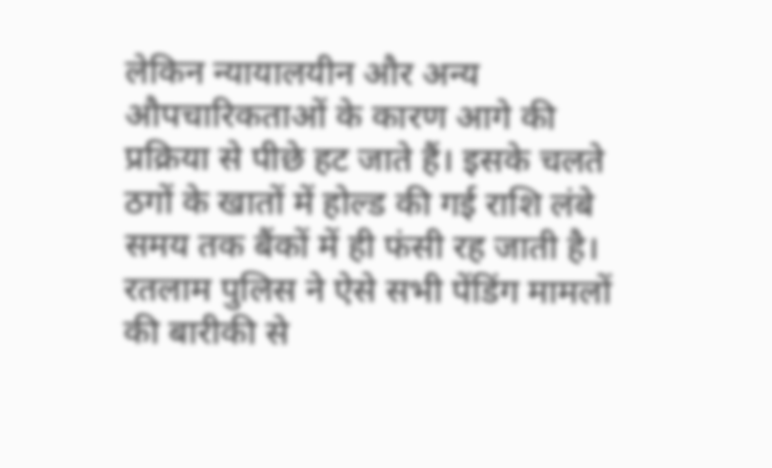लेकिन न्यायालयीन और अन्य औपचारिकताओं के कारण आगे की प्रक्रिया से पीछे हट जाते हैं। इसके चलते ठगों के खातों में होल्ड की गई राशि लंबे समय तक बैंकों में ही फंसी रह जाती है।
रतलाम पुलिस ने ऐसे सभी पेंडिंग मामलों की बारीकी से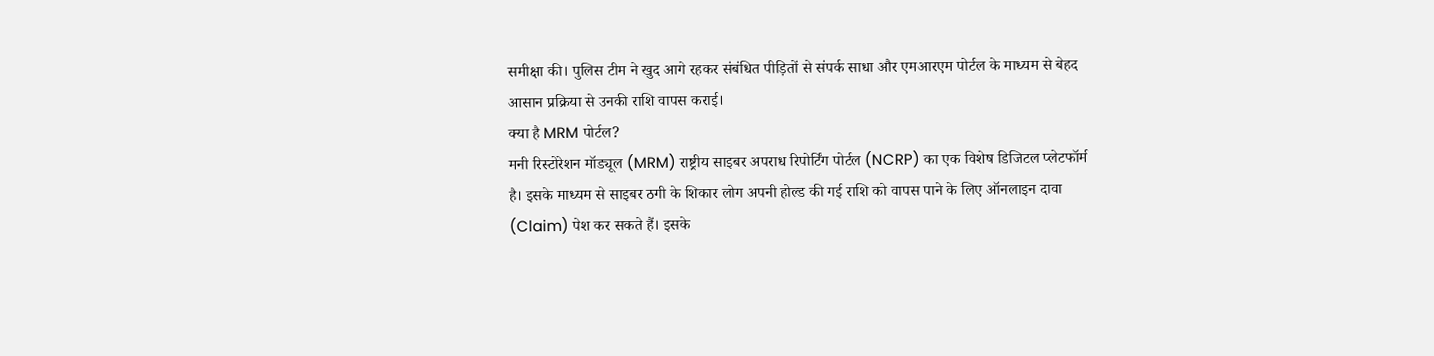समीक्षा की। पुलिस टीम ने खुद आगे रहकर संबंधित पीड़ितों से संपर्क साधा और एमआरएम पोर्टल के माध्यम से बेहद आसान प्रक्रिया से उनकी राशि वापस कराई।
क्या है MRM पोर्टल?
मनी रिस्टोरेशन मॉड्यूल (MRM) राष्ट्रीय साइबर अपराध रिपोर्टिंग पोर्टल (NCRP) का एक विशेष डिजिटल प्लेटफॉर्म है। इसके माध्यम से साइबर ठगी के शिकार लोग अपनी होल्ड की गई राशि को वापस पाने के लिए ऑनलाइन दावा (Claim) पेश कर सकते हैं। इसके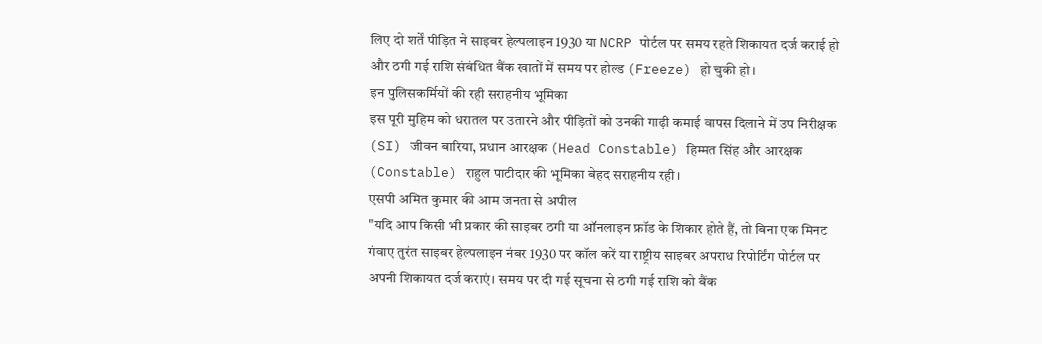लिए दो शर्तें पीड़ित ने साइबर हेल्पलाइन 1930 या NCRP पोर्टल पर समय रहते शिकायत दर्ज कराई हो और ठगी गई राशि संबंधित बैंक खातों में समय पर होल्ड (Freeze) हो चुकी हो।
इन पुलिसकर्मियों की रही सराहनीय भूमिका
इस पूरी मुहिम को धरातल पर उतारने और पीड़ितों को उनकी गाढ़ी कमाई वापस दिलाने में उप निरीक्षक (SI) जीवन बारिया, प्रधान आरक्षक (Head Constable) हिम्मत सिंह और आरक्षक (Constable) राहुल पाटीदार की भूमिका बेहद सराहनीय रही।
एसपी अमित कुमार की आम जनता से अपील
"यदि आप किसी भी प्रकार की साइबर ठगी या ऑनलाइन फ्रॉड के शिकार होते हैं, तो बिना एक मिनट गंवाए तुरंत साइबर हेल्पलाइन नंबर 1930 पर कॉल करें या राष्ट्रीय साइबर अपराध रिपोर्टिंग पोर्टल पर अपनी शिकायत दर्ज कराएं। समय पर दी गई सूचना से ठगी गई राशि को बैंक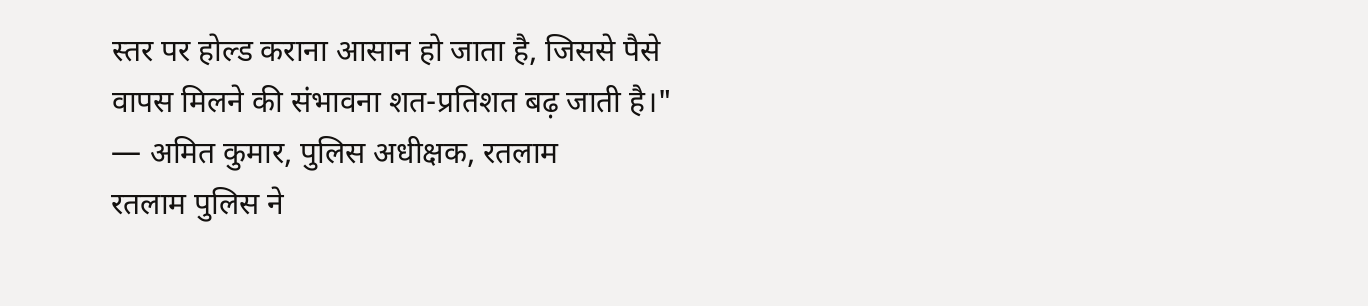स्तर पर होल्ड कराना आसान हो जाता है, जिससे पैसे वापस मिलने की संभावना शत-प्रतिशत बढ़ जाती है।"
— अमित कुमार, पुलिस अधीक्षक, रतलाम
रतलाम पुलिस ने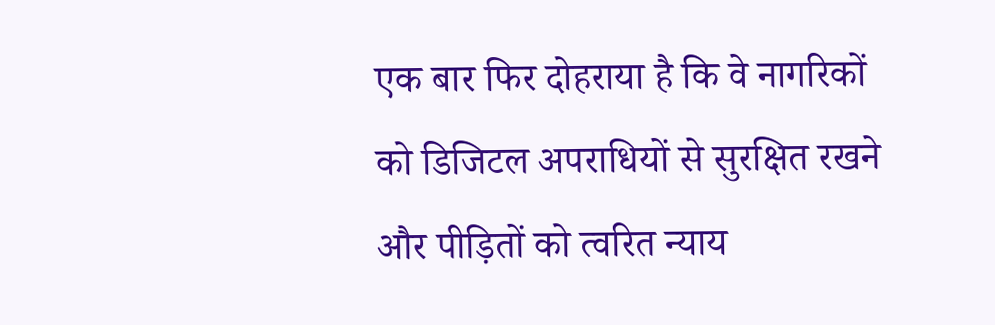एक बार फिर दोहराया है कि वे नागरिकों को डिजिटल अपराधियों से सुरक्षित रखने और पीड़ितों को त्वरित न्याय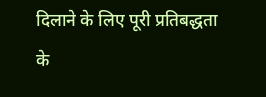दिलाने के लिए पूरी प्रतिबद्धता के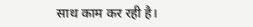साथ काम कर रही है।